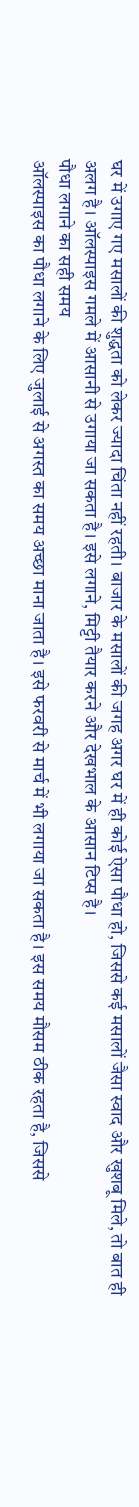घर में उगाए गए मसालों की शुद्धता को लेकर ज्यादा चिंता नहीं रहती। बाजार के मसालों की जगह अगर घर में ही कोई ऐसा पौधा हो, जिससे कई मसालों जैसा स्वाद और खुशबू मिले, तो बात ही अलग है। ऑलस्पाइस गमले में आसानी से उगाया जा सकता है। इसे लगाने, मिट्टी तैयार करने और देखभाल के आसान टिप्स है।
पौधा लगाने का सही समय
ऑलस्पाइस का पौधा लगाने के लिए जुलाई से अगस्त का समय अच्छा माना जाता है। इसे फरवरी से मार्च में भी लगाया जा सकता है। इस समय मौसम ठीक रहता है, जिससे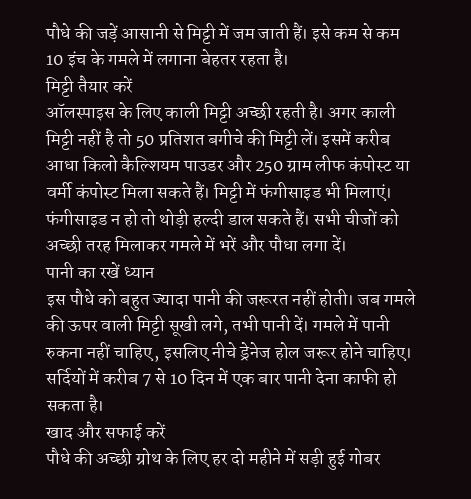पौधे की जड़ें आसानी से मिट्टी में जम जाती हैं। इसे कम से कम 10 इंच के गमले में लगाना बेहतर रहता है।
मिट्टी तैयार करें
ऑलस्पाइस के लिए काली मिट्टी अच्छी रहती है। अगर काली मिट्टी नहीं है तो 50 प्रतिशत बगीचे की मिट्टी लें। इसमें करीब आधा किलो कैल्शियम पाउडर और 250 ग्राम लीफ कंपोस्ट या वर्मी कंपोस्ट मिला सकते हैं। मिट्टी में फंगीसाइड भी मिलाएं। फंगीसाइड न हो तो थोड़ी हल्दी डाल सकते हैं। सभी चीजों को अच्छी तरह मिलाकर गमले में भरें और पौधा लगा दें।
पानी का रखें ध्यान
इस पौधे को बहुत ज्यादा पानी की जरूरत नहीं होती। जब गमले की ऊपर वाली मिट्टी सूखी लगे, तभी पानी दें। गमले में पानी रुकना नहीं चाहिए, इसलिए नीचे ड्रेनेज होल जरूर होने चाहिए। सर्दियों में करीब 7 से 10 दिन में एक बार पानी देना काफी हो सकता है।
खाद और सफाई करें
पौधे की अच्छी ग्रोथ के लिए हर दो महीने में सड़ी हुई गोबर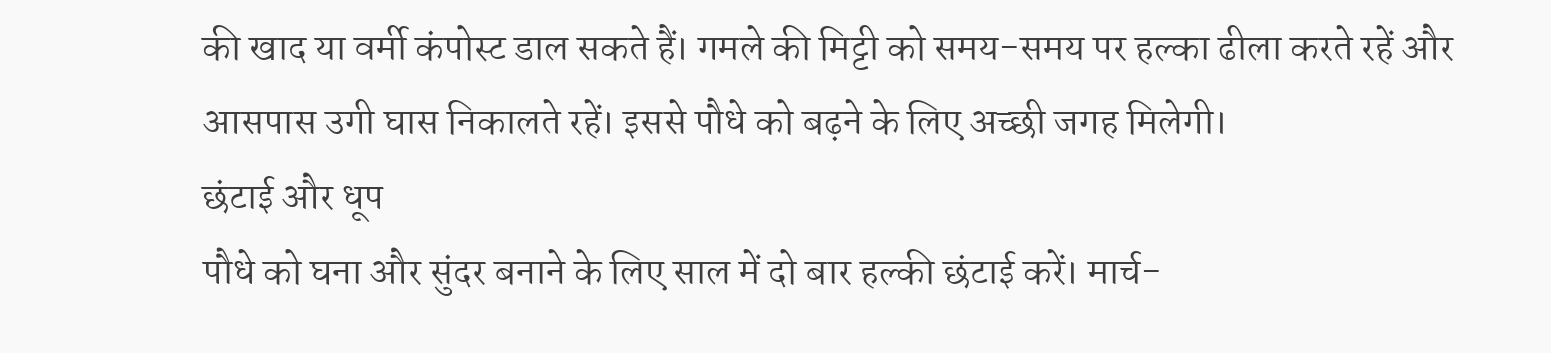की खाद या वर्मी कंपोस्ट डाल सकते हैं। गमले की मिट्टी को समय-समय पर हल्का ढीला करते रहें और आसपास उगी घास निकालते रहें। इससे पौधे को बढ़ने के लिए अच्छी जगह मिलेगी।
छंटाई और धूप
पौधे को घना और सुंदर बनाने के लिए साल में दो बार हल्की छंटाई करें। मार्च-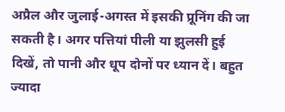अप्रैल और जुलाई-अगस्त में इसकी प्रूनिंग की जा सकती है। अगर पत्तियां पीली या झुलसी हुई दिखें, तो पानी और धूप दोनों पर ध्यान दें। बहुत ज्यादा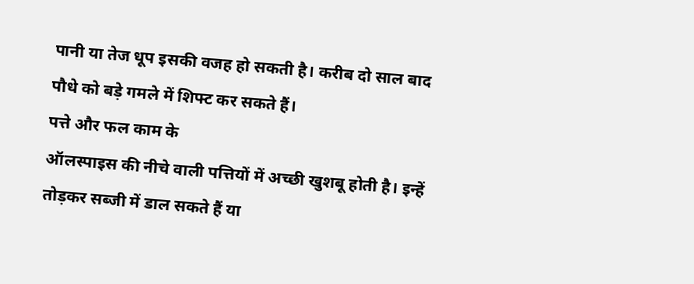पानी या तेज धूप इसकी वजह हो सकती है। करीब दो साल बाद पौधे को बड़े गमले में शिफ्ट कर सकते हैं।
पत्ते और फल काम के
ऑलस्पाइस की नीचे वाली पत्तियों में अच्छी खुशबू होती है। इन्हें तोड़कर सब्जी में डाल सकते हैं या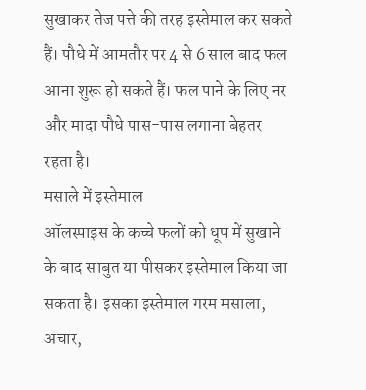सुखाकर तेज पत्ते की तरह इस्तेमाल कर सकते हैं। पौधे में आमतौर पर 4 से 6 साल बाद फल आना शुरू हो सकते हैं। फल पाने के लिए नर और मादा पौधे पास-पास लगाना बेहतर रहता है।
मसाले में इस्तेमाल
ऑलस्पाइस के कच्चे फलों को धूप में सुखाने के बाद साबुत या पीसकर इस्तेमाल किया जा सकता है। इसका इस्तेमाल गरम मसाला, अचार,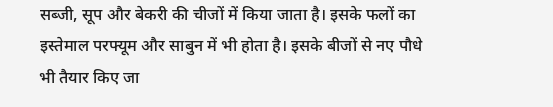सब्जी, सूप और बेकरी की चीजों में किया जाता है। इसके फलों का इस्तेमाल परफ्यूम और साबुन में भी होता है। इसके बीजों से नए पौधे भी तैयार किए जा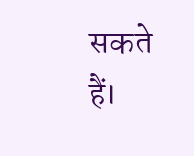सकते हैं।